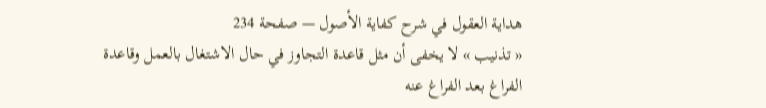هداية العقول في شرح كفاية الأصول — صفحة 234
« تذنيب » لا يخفى أن مثل قاعدة التجاوز في حال الاشتغال بالعمل وقاعدة الفراغ بعد الفراغ عنه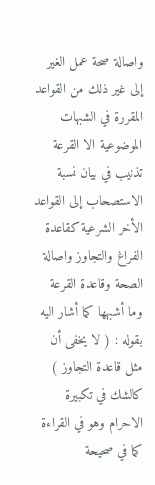واصالة صحة عمل الغير إلى غير ذلك من القواعد المقررة في الشبهات الموضوعية الا القرعة تذنيب في بيان نسبة الاستصحاب إلى القواعد الأخر الشرعية كقاعدة الفراغ والتجاوز واصالة الصحة وقاعدة القرعة وما أشبهها كما أشار اليه بقوله : ( لا يخفى أن مثل قاعدة التجاوز ) كالشك في تكبيرة الاحرام وهو في القراءة كما في صحيحة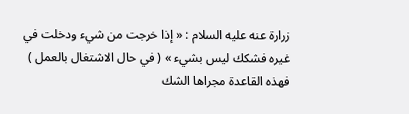زرارة عنه عليه السلام : « إذا خرجت من شيء ودخلت في غيره فشكك ليس بشيء » ( في حال الاشتغال بالعمل ) فهذه القاعدة مجراها الشك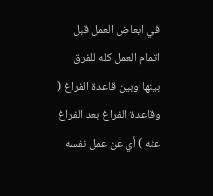في ابعاض العمل قبل اتمام العمل كله للفرق بينها وبين قاعدة الفراغ ( وقاعدة الفراغ بعد الفراغ عنه ) أي عن عمل نفسه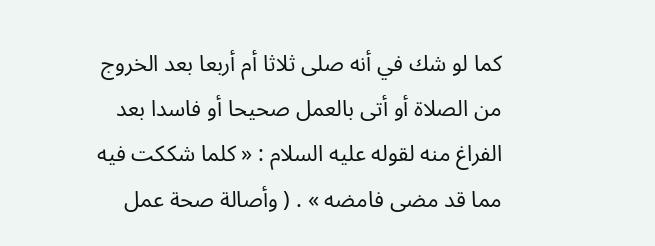كما لو شك في أنه صلى ثلاثا أم أربعا بعد الخروج من الصلاة أو أتى بالعمل صحيحا أو فاسدا بعد الفراغ منه لقوله عليه السلام : « كلما شككت فيه مما قد مضى فامضه » . ( وأصالة صحة عمل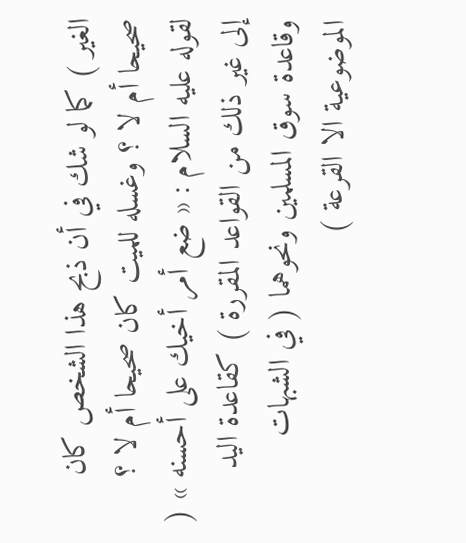الغير ) كما لو شك في أن ذبح هذا الشخص كان صحيحا أم لا ؟ وغسله للميت كان صحيحا أم لا ؟ لقوله عليه السلام : « ضع أمر أخيك على أحسنه » ( إلى غير ذلك من القواعد المقررة ) كقاعدة اليد وقاعدة سوق المسلمين ونحوهما ( في الشبهات الموضوعية الا القرعة )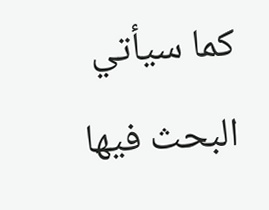كما سيأتي البحث فيها